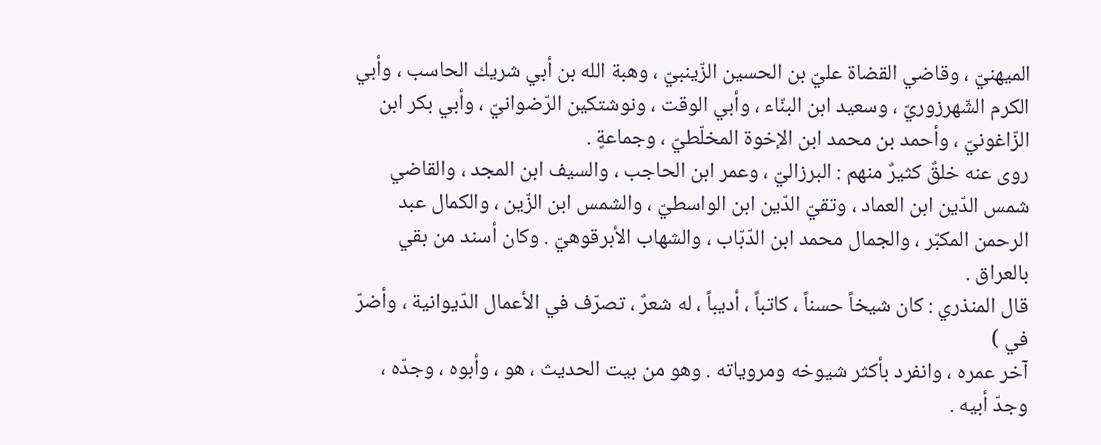الميهنيّ ، وقاضي القضاة عليّ بن الحسين الزّينبيّ ، وهبة الله بن أبي شريك الحاسب ، وأبي الكرم الشّهرزوريّ ، وسعيد ابن البنّاء ، وأبي الوقت ، ونوشتكين الرّضوانيّ ، وأبي بكر ابن الزّاغونيّ ، وأحمد بن محمد ابن الإخوة المخلّطيّ ، وجماعةٍ .
روى عنه خلقٌ كثيرٌ منهم : البرزاليّ ، وعمر ابن الحاجب ، والسيف ابن المجد ، والقاضي شمس الدّين ابن العماد ، وتقيّ الدّين ابن الواسطيّ ، والشمس ابن الزّين ، والكمال عبد الرحمن المكبّر ، والجمال محمد ابن الدّبّاب ، والشهاب الأبرقوهيّ . وكان أسند من بقي بالعراق .
قال المنذري : كان شيخاً حسناً ، كاتباً ، أديباً ، له شعرٌ ، تصرّف في الأعمال الدّيوانية ، وأضرّ في )
آخر عمره ، وانفرد بأكثر شيوخه ومروياته . وهو من بيت الحديث ، هو ، وأبوه ، وجدّه ، وجدّ أبيه .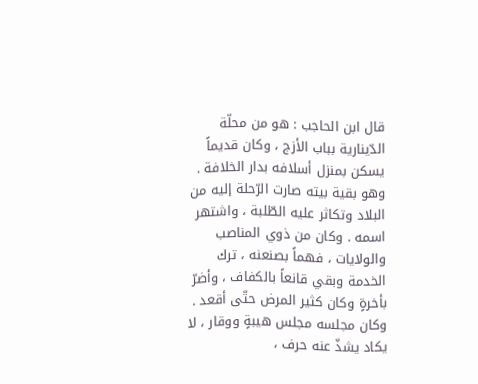قال ابن الحاجب : هو من محلّة الدّينارية بباب الأزج ، وكان قديماً يسكن بمنزل أسلافه بدار الخلافة . وهو بقية بيته صارت الرّحلة إليه من البلاد وتكاثر عليه الطّلبة ، واشتهر اسمه . وكان من ذوي المناصب والولايات ، فهماً بصنعنه ، ترك الخدمة وبقي قانعاً بالكفاف ، وأضرّ بأخرةٍ وكان كثير المرض حتّى أقعد . وكان مجلسه مجلس هيبةٍ ووقار ، لا يكاد يشذّ عنه حرف ،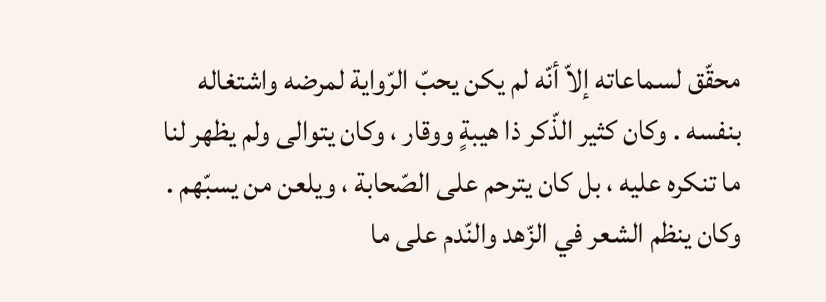محقّق لسماعاته إلاّ أنّه لم يكن يحبّ الرّواية لمرضه واشتغاله بنفسه . وكان كثير الذّكر ذا هيبةٍ ووقار ، وكان يتوالى ولم يظهر لنا ما تنكره عليه ، بل كان يترحم على الصّحابة ، ويلعن من يسبّهم . وكان ينظم الشعر في الزّهد والنّدم على ما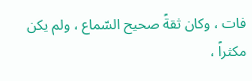فات ، وكان ثقةً صحيح السّماع ، ولم يكن مكثراً ،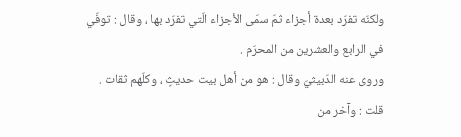ولكنّه تفرّد بعدة أجزاء ثمّ سمّى الأجزاء الّتي تفرّد بها ، وقال : توفّي في الرابع والعشرين من المحرّم .
وروى عنه الدّبيثيّ وقال : هو من أهل بيت حديثٍ ، وكلّهم ثقات .
قلت : وآخر من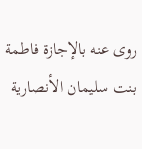روى عنه بالإجازة فاطمة بنت سليمان الأنصارية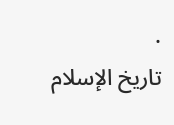.
تاريخ الإسلام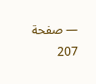— صفحة 207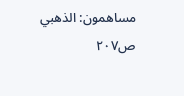مساهمون: الذهبي
ص٢٠٧